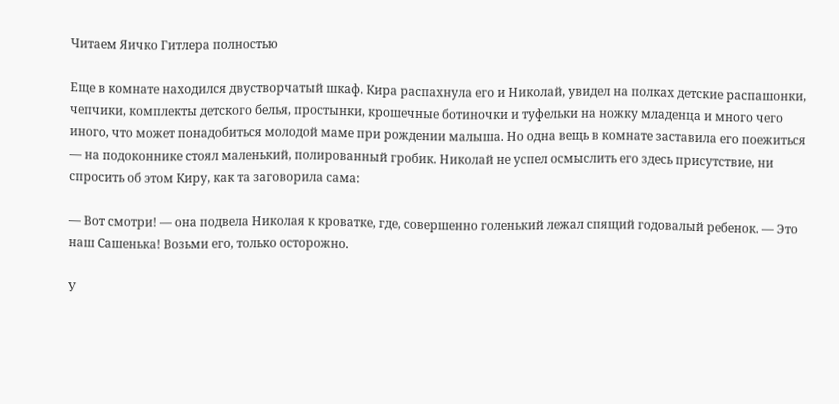Читаем Яичко Гитлера полностью

Еще в комнате находился двустворчатый шкаф. Кира распахнула его и Николай, увидел на полках детские распашонки, чепчики, комплекты детского белья, простынки, крошечные ботиночки и туфельки на ножку младенца и много чего иного, что может понадобиться молодой маме при рождении малыша. Но одна вещь в комнате заставила его поежиться — на подоконнике стоял маленький, полированный гробик. Николай не успел осмыслить его здесь присутствие, ни спросить об этом Киру, как та заговорила сама:

— Вот смотри! — она подвела Николая к кроватке, где, совершенно голенький лежал спящий годовалый ребенок. — Это наш Сашенька! Возьми его, только осторожно.

У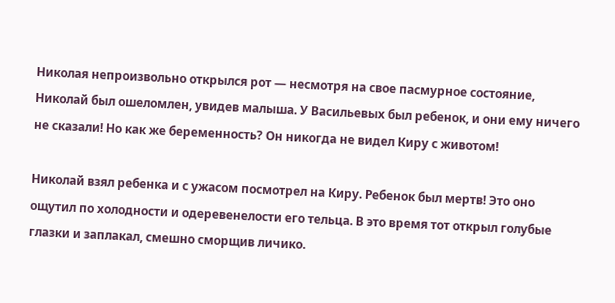Николая непроизвольно открылся рот — несмотря на свое пасмурное состояние, Николай был ошеломлен, увидев малыша. У Васильевых был ребенок, и они ему ничего не сказали! Но как же беременность? Он никогда не видел Киру с животом!

Николай взял ребенка и с ужасом посмотрел на Киру. Ребенок был мертв! Это оно ощутил по холодности и одеревенелости его тельца. В это время тот открыл голубые глазки и заплакал, смешно сморщив личико.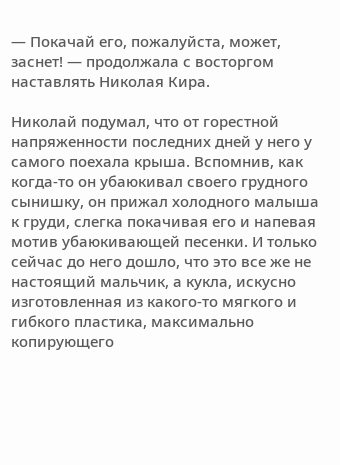— Покачай его, пожалуйста, может, заснет! — продолжала с восторгом наставлять Николая Кира.

Николай подумал, что от горестной напряженности последних дней у него у самого поехала крыша. Вспомнив, как когда-то он убаюкивал своего грудного сынишку, он прижал холодного малыша к груди, слегка покачивая его и напевая мотив убаюкивающей песенки. И только сейчас до него дошло, что это все же не настоящий мальчик, а кукла, искусно изготовленная из какого-то мягкого и гибкого пластика, максимально копирующего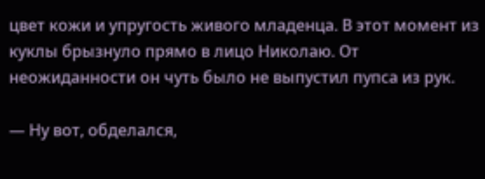цвет кожи и упругость живого младенца. В этот момент из куклы брызнуло прямо в лицо Николаю. От неожиданности он чуть было не выпустил пупса из рук.

— Ну вот, обделался,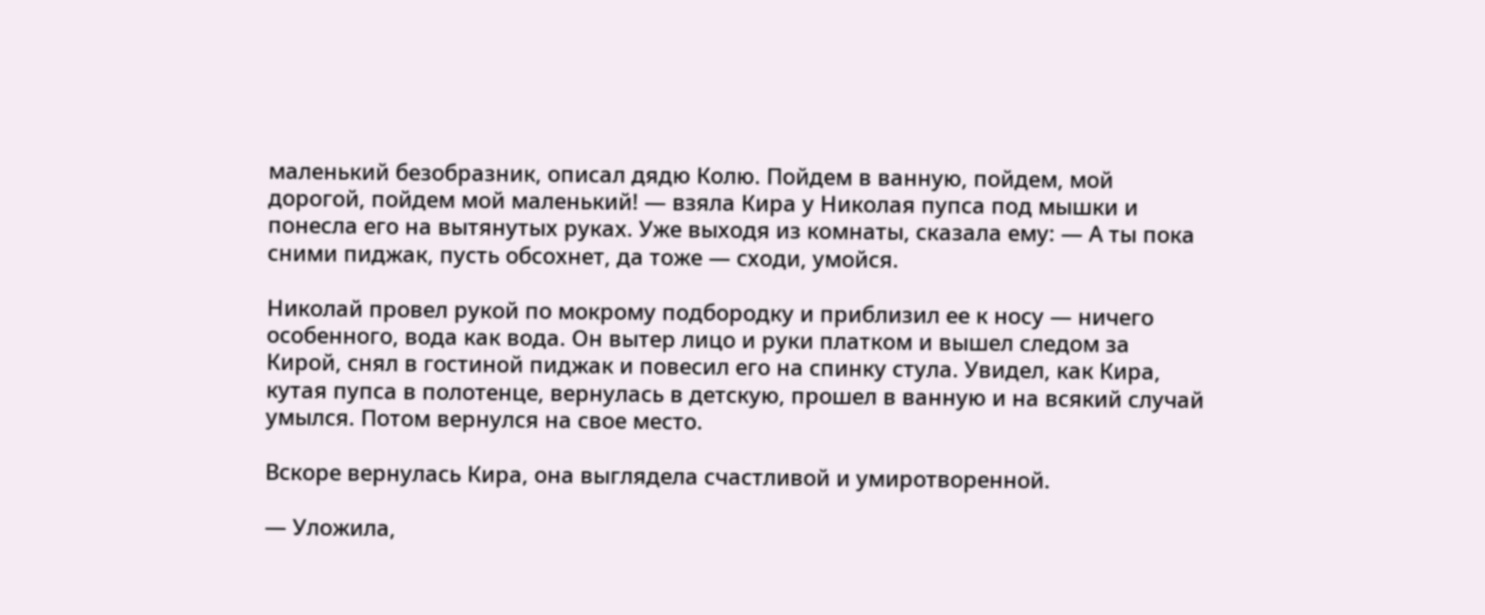маленький безобразник, описал дядю Колю. Пойдем в ванную, пойдем, мой дорогой, пойдем мой маленький! — взяла Кира у Николая пупса под мышки и понесла его на вытянутых руках. Уже выходя из комнаты, сказала ему: — А ты пока сними пиджак, пусть обсохнет, да тоже — сходи, умойся.

Николай провел рукой по мокрому подбородку и приблизил ее к носу — ничего особенного, вода как вода. Он вытер лицо и руки платком и вышел следом за Кирой, снял в гостиной пиджак и повесил его на спинку стула. Увидел, как Кира, кутая пупса в полотенце, вернулась в детскую, прошел в ванную и на всякий случай умылся. Потом вернулся на свое место.

Вскоре вернулась Кира, она выглядела счастливой и умиротворенной.

— Уложила,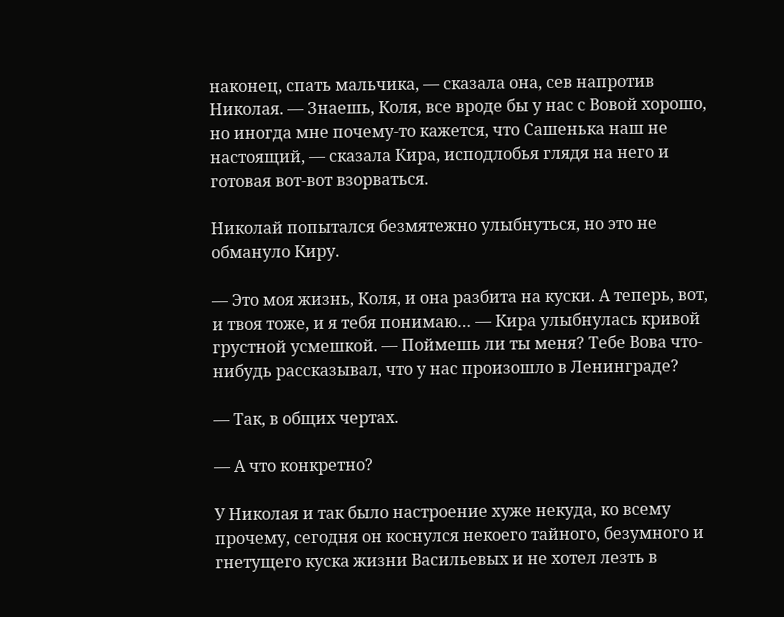наконец, спать мальчика, — сказала она, сев напротив Николая. — Знаешь, Коля, все вроде бы у нас с Вовой хорошо, но иногда мне почему-то кажется, что Сашенька наш не настоящий, — сказала Кира, исподлобья глядя на него и готовая вот-вот взорваться.

Николай попытался безмятежно улыбнуться, но это не обмануло Киру.

— Это моя жизнь, Коля, и она разбита на куски. А теперь, вот, и твоя тоже, и я тебя понимаю… — Кира улыбнулась кривой грустной усмешкой. — Поймешь ли ты меня? Тебе Вова что-нибудь рассказывал, что у нас произошло в Ленинграде?

— Так, в общих чертах.

— А что конкретно?

У Николая и так было настроение хуже некуда, ко всему прочему, сегодня он коснулся некоего тайного, безумного и гнетущего куска жизни Васильевых и не хотел лезть в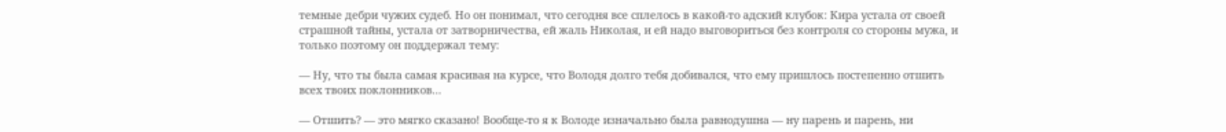темные дебри чужих судеб. Но он понимал, что сегодня все сплелось в какой-то адский клубок: Кира устала от своей страшной тайны, устала от затворничества, ей жаль Николая, и ей надо выговориться без контроля со стороны мужа, и только поэтому он поддержал тему:

— Ну, что ты была самая красивая на курсе, что Володя долго тебя добивался, что ему пришлось постепенно отшить всех твоих поклонников…

— Отшить? — это мягко сказано! Вообще-то я к Володе изначально была равнодушна — ну парень и парень, ни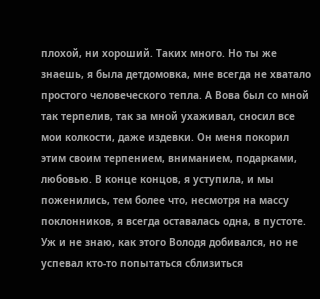плохой, ни хороший. Таких много. Но ты же знаешь, я была детдомовка, мне всегда не хватало простого человеческого тепла. А Вова был со мной так терпелив, так за мной ухаживал, сносил все мои колкости, даже издевки. Он меня покорил этим своим терпением, вниманием, подарками, любовью. В конце концов, я уступила, и мы поженились, тем более что, несмотря на массу поклонников, я всегда оставалась одна, в пустоте. Уж и не знаю, как этого Володя добивался, но не успевал кто-то попытаться сблизиться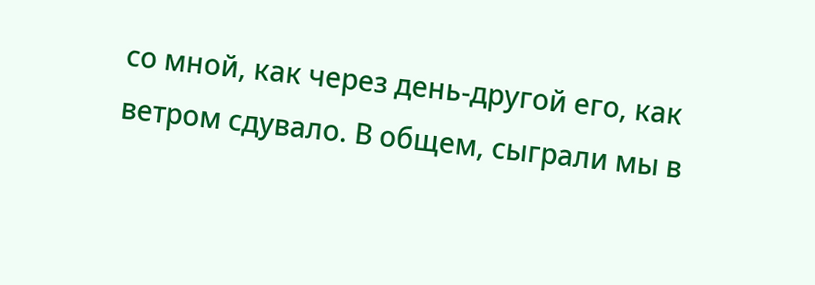со мной, как через день-другой его, как ветром сдувало. В общем, сыграли мы в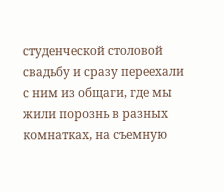студенческой столовой свадьбу и сразу переехали с ним из общаги, где мы жили порознь в разных комнатках, на съемную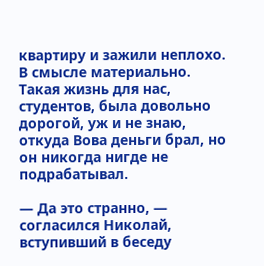квартиру и зажили неплохо. В смысле материально. Такая жизнь для нас, студентов, была довольно дорогой, уж и не знаю, откуда Вова деньги брал, но он никогда нигде не подрабатывал.

— Да это странно, — согласился Николай, вступивший в беседу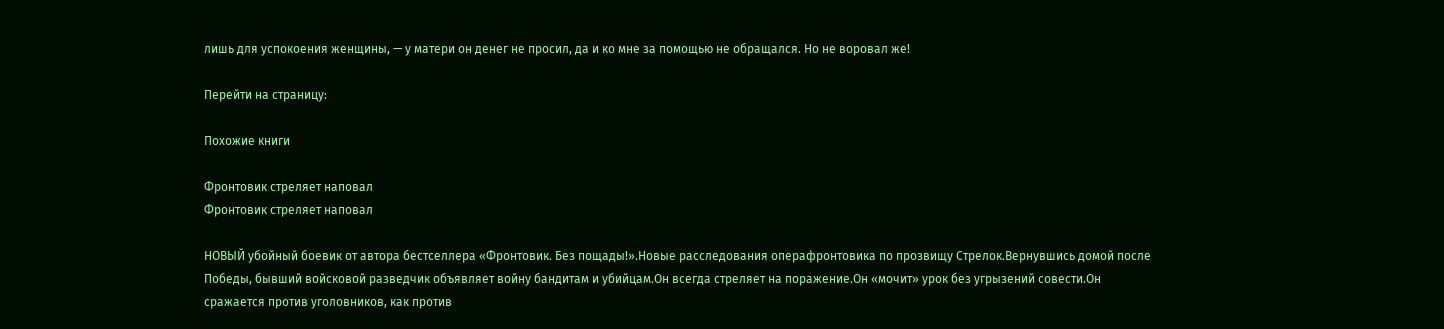лишь для успокоения женщины, — у матери он денег не просил, да и ко мне за помощью не обращался. Но не воровал же!

Перейти на страницу:

Похожие книги

Фронтовик стреляет наповал
Фронтовик стреляет наповал

НОВЫЙ убойный боевик от автора бестселлера «Фронтовик. Без пощады!».Новые расследования операфронтовика по прозвищу Стрелок.Вернувшись домой после Победы, бывший войсковой разведчик объявляет войну бандитам и убийцам.Он всегда стреляет на поражение.Он «мочит» урок без угрызений совести.Он сражается против уголовников, как против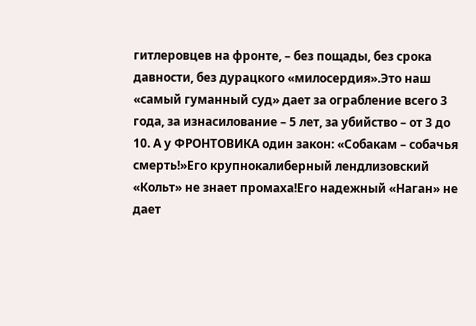гитлеровцев на фронте, – без пощады, без срока давности, без дурацкого «милосердия».Это наш «самый гуманный суд» дает за ограбление всего 3 года, за изнасилование – 5 лет, за убийство – от 3 до 10. А у ФРОНТОВИКА один закон: «Собакам – собачья смерть!»Его крупнокалиберный лендлизовский «Кольт» не знает промаха!Его надежный «Наган» не дает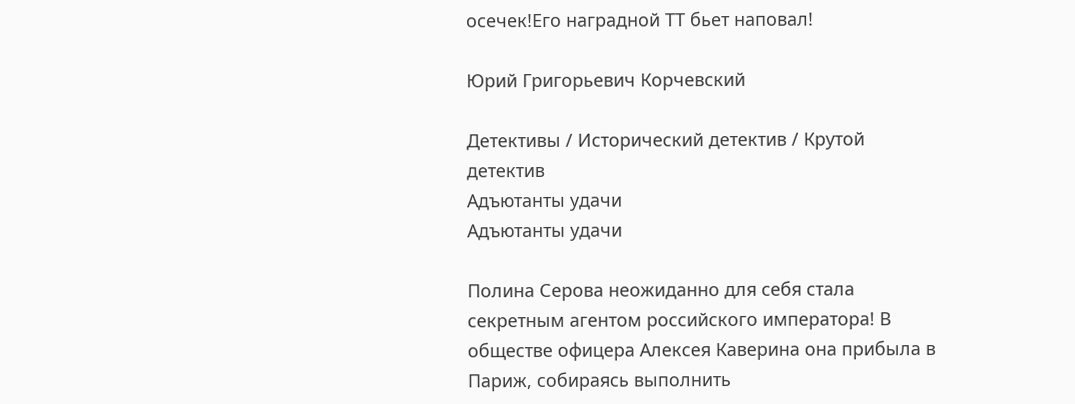осечек!Его наградной ТТ бьет наповал!

Юрий Григорьевич Корчевский

Детективы / Исторический детектив / Крутой детектив
Адъютанты удачи
Адъютанты удачи

Полина Серова неожиданно для себя стала секретным агентом российского императора! В обществе офицера Алексея Каверина она прибыла в Париж, собираясь выполнить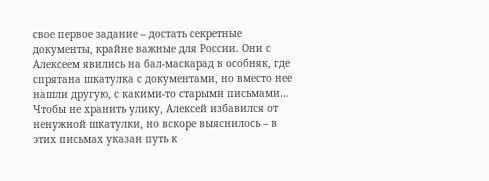свое первое задание – достать секретные документы, крайне важные для России. Они с Алексеем явились на бал-маскарад в особняк, где спрятана шкатулка с документами, но вместо нее нашли другую, с какими-то старыми письмами… Чтобы не хранить улику, Алексей избавился от ненужной шкатулки, но вскоре выяснилось – в этих письмах указан путь к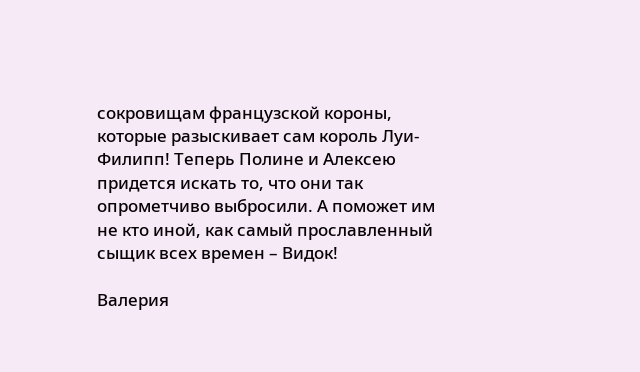сокровищам французской короны, которые разыскивает сам король Луи-Филипп! Теперь Полине и Алексею придется искать то, что они так опрометчиво выбросили. А поможет им не кто иной, как самый прославленный сыщик всех времен – Видок!

Валерия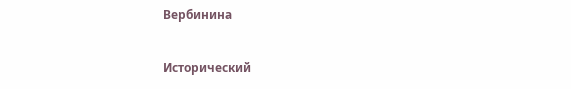Вербинина

Исторический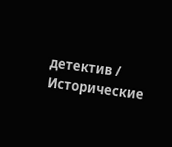детектив / Исторические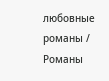любовные романы / Романы